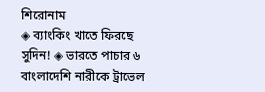শিরোনাম
◈ ব্যাংকিং খাতে ফিরছে সুদিন! ◈ ভারতে পাচার ৬ বাংলাদেশি নারীকে ট্রাভেল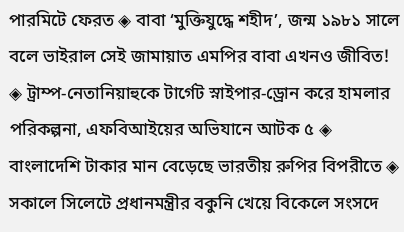পারমিটে ফেরত ◈ বাবা ‘মুক্তিযুদ্ধে শহীদ’, জন্ম ১৯৮১ সালে বলে ভাইরাল সেই জামায়াত এমপির বাবা এখনও জীবিত! ◈ ট্রাম্প-নেতানিয়াহুকে টার্গেট স্নাইপার-ড্রোন করে হামলার পরিকল্পনা, এফবিআইয়ের অভিযানে আটক ৫ ◈ বাংলাদেশি টাকার মান বেড়েছে ভারতীয় রুপির বিপরীতে ◈ সকালে সিলেটে প্রধানমন্ত্রীর বকুনি খেয়ে বিকেলে সংসদে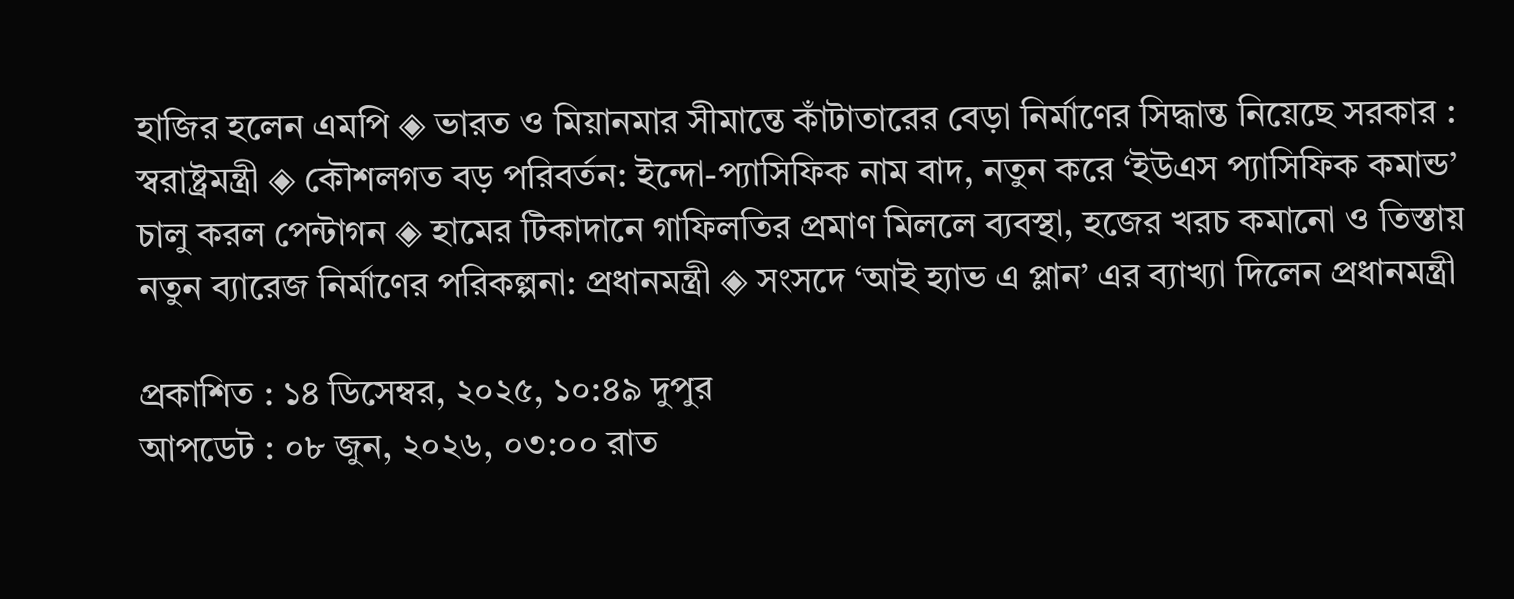হাজির হলেন এমপি ◈ ভারত ও মিয়ানমার সীমান্তে কাঁটাতারের বেড়া নির্মাণের সিদ্ধান্ত নিয়েছে সরকার : স্বরাষ্ট্রমন্ত্রী ◈ কৌশলগত বড় পরিবর্তন: ইন্দো-প্যাসিফিক নাম বাদ, নতুন করে ‘ইউএস প্যাসিফিক কমান্ড’ চালু করল পেন্টাগন ◈ হামের টিকাদানে গাফিলতির প্রমাণ মিললে ব্যবস্থা, হজের খরচ কমানো ও তিস্তায় নতুন ব্যারেজ নির্মাণের পরিকল্পনা: প্রধানমন্ত্রী ◈ সংসদে ‘আই হ্যাভ এ প্লান’ এর ব্যাখ্যা দিলেন প্রধানমন্ত্রী

প্রকাশিত : ১৪ ডিসেম্বর, ২০২৫, ১০:৪৯ দুপুর
আপডেট : ০৮ জুন, ২০২৬, ০৩:০০ রাত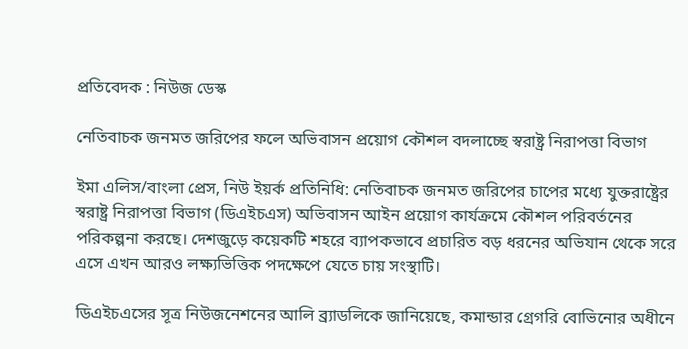প্রতিবেদক : নিউজ ডেস্ক

নেতিবাচক জনমত জরিপের ফলে অভিবাসন প্রয়োগ কৌশল বদলাচ্ছে স্বরাষ্ট্র নিরাপত্তা বিভাগ

ইমা এলিস/বাংলা প্রেস, নিউ ইয়র্ক প্রতিনিধি: নেতিবাচক জনমত জরিপের চাপের মধ্যে যুক্তরাষ্ট্রের স্বরাষ্ট্র নিরাপত্তা বিভাগ (ডিএইচএস) অভিবাসন আইন প্রয়োগ কার্যক্রমে কৌশল পরিবর্তনের পরিকল্পনা করছে। দেশজুড়ে কয়েকটি শহরে ব্যাপকভাবে প্রচারিত বড় ধরনের অভিযান থেকে সরে এসে এখন আরও লক্ষ্যভিত্তিক পদক্ষেপে যেতে চায় সংস্থাটি।

ডিএইচএসের সূত্র নিউজনেশনের আলি ব্র্যাডলিকে জানিয়েছে, কমান্ডার গ্রেগরি বোভিনোর অধীনে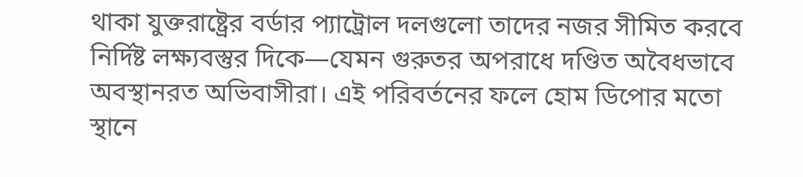থাকা যুক্তরাষ্ট্রের বর্ডার প্যাট্রোল দলগুলো তাদের নজর সীমিত করবে নির্দিষ্ট লক্ষ্যবস্তুর দিকে—যেমন গুরুতর অপরাধে দণ্ডিত অবৈধভাবে অবস্থানরত অভিবাসীরা। এই পরিবর্তনের ফলে হোম ডিপোর মতো স্থানে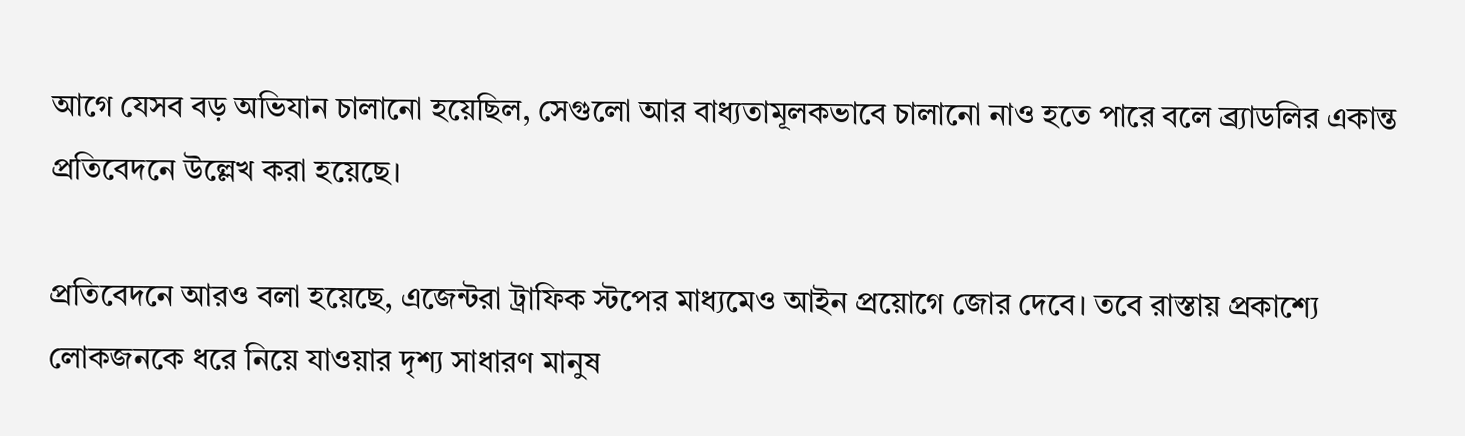আগে যেসব বড় অভিযান চালানো হয়েছিল, সেগুলো আর বাধ্যতামূলকভাবে চালানো নাও হতে পারে বলে ব্র্যাডলির একান্ত প্রতিবেদনে উল্লেখ করা হয়েছে।

প্রতিবেদনে আরও বলা হয়েছে, এজেন্টরা ট্রাফিক স্টপের মাধ্যমেও আইন প্রয়োগে জোর দেবে। তবে রাস্তায় প্রকাশ্যে লোকজনকে ধরে নিয়ে যাওয়ার দৃশ্য সাধারণ মানুষ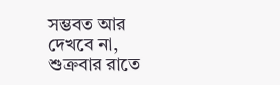সম্ভবত আর দেখবে না, শুক্রবার রাতে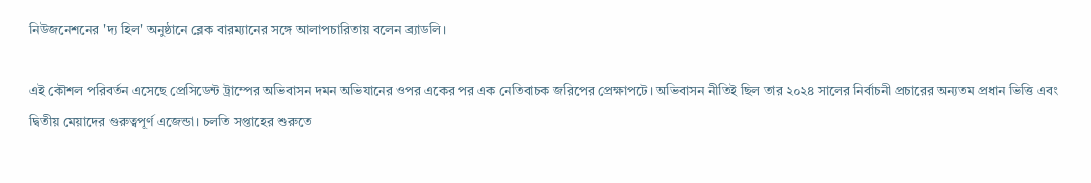নিউজনেশনের 'দ্য হিল' অনুষ্ঠানে ব্লেক বারম্যানের সঙ্গে আলাপচারিতায় বলেন ব্র্যাডলি।

এই কৌশল পরিবর্তন এসেছে প্রেসিডেন্ট ট্রাম্পের অভিবাসন দমন অভিযানের ওপর একের পর এক নেতিবাচক জরিপের প্রেক্ষাপটে। অভিবাসন নীতিই ছিল তার ২০২৪ সালের নির্বাচনী প্রচারের অন্যতম প্রধান ভিত্তি এবং দ্বিতীয় মেয়াদের গুরুত্বপূর্ণ এজেন্ডা। চলতি সপ্তাহের শুরুতে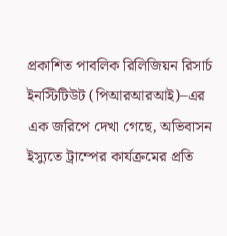প্রকাশিত পাবলিক রিলিজিয়ন রিসার্চ ইনস্টিটিউট (পিআরআরআই)–এর এক জরিপে দেখা গেছে, অভিবাসন ইস্যুতে ট্রাম্পের কার্যক্রমের প্রতি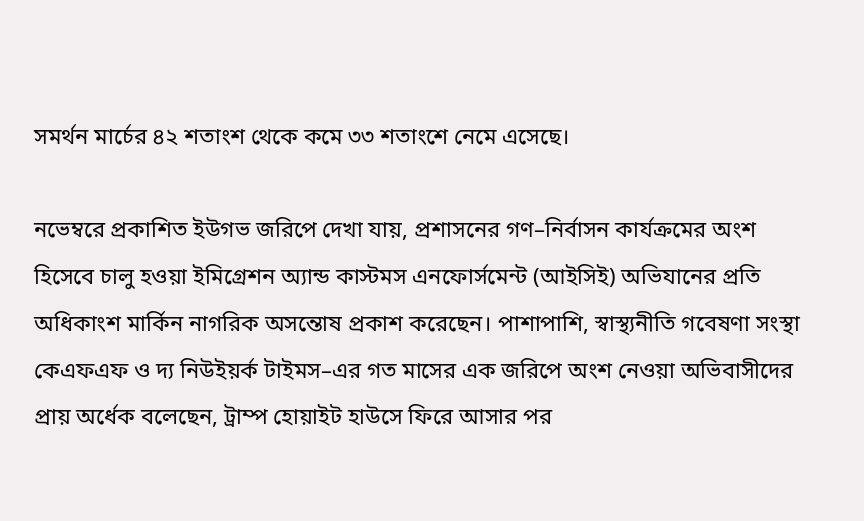সমর্থন মার্চের ৪২ শতাংশ থেকে কমে ৩৩ শতাংশে নেমে এসেছে।

নভেম্বরে প্রকাশিত ইউগভ জরিপে দেখা যায়, প্রশাসনের গণ–নির্বাসন কার্যক্রমের অংশ হিসেবে চালু হওয়া ইমিগ্রেশন অ্যান্ড কাস্টমস এনফোর্সমেন্ট (আইসিই) অভিযানের প্রতি অধিকাংশ মার্কিন নাগরিক অসন্তোষ প্রকাশ করেছেন। পাশাপাশি, স্বাস্থ্যনীতি গবেষণা সংস্থা কেএফএফ ও দ্য নিউইয়র্ক টাইমস–এর গত মাসের এক জরিপে অংশ নেওয়া অভিবাসীদের প্রায় অর্ধেক বলেছেন, ট্রাম্প হোয়াইট হাউসে ফিরে আসার পর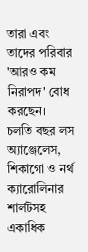তারা এবং তাদের পরিবার 'আরও কম নিরাপদ' বোধ করছেন।
চলতি বছর লস অ্যাঞ্জেলেস, শিকাগো ও নর্থ ক্যারোলিনার শার্লটসহ একাধিক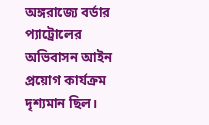অঙ্গরাজ্যে বর্ডার প্যাট্রোলের অভিবাসন আইন প্রয়োগ কার্যক্রম দৃশ্যমান ছিল।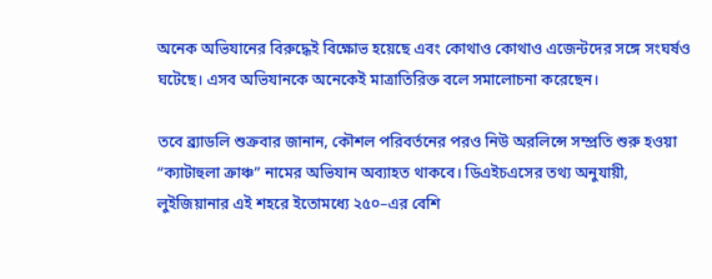অনেক অভিযানের বিরুদ্ধেই বিক্ষোভ হয়েছে এবং কোথাও কোথাও এজেন্টদের সঙ্গে সংঘর্ষও ঘটেছে। এসব অভিযানকে অনেকেই মাত্রাতিরিক্ত বলে সমালোচনা করেছেন।

তবে ব্র্যাডলি শুক্রবার জানান, কৌশল পরিবর্তনের পরও নিউ অরলিন্সে সম্প্রতি শুরু হওয়া “ক্যাটাহুলা ক্রাঞ্চ” নামের অভিযান অব্যাহত থাকবে। ডিএইচএসের তথ্য অনুযায়ী, লুইজিয়ানার এই শহরে ইতোমধ্যে ২৫০–এর বেশি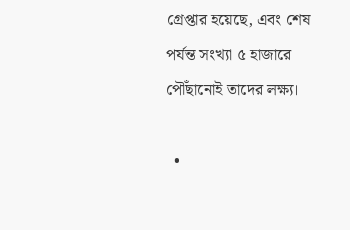গ্রেপ্তার হয়েছে, এবং শেষ পর্যন্ত সংখ্যা ৫ হাজারে পৌঁছানোই তাদের লক্ষ্য।

  •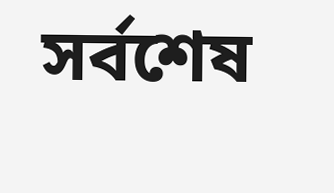সর্বশেষ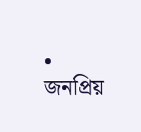• জনপ্রিয়